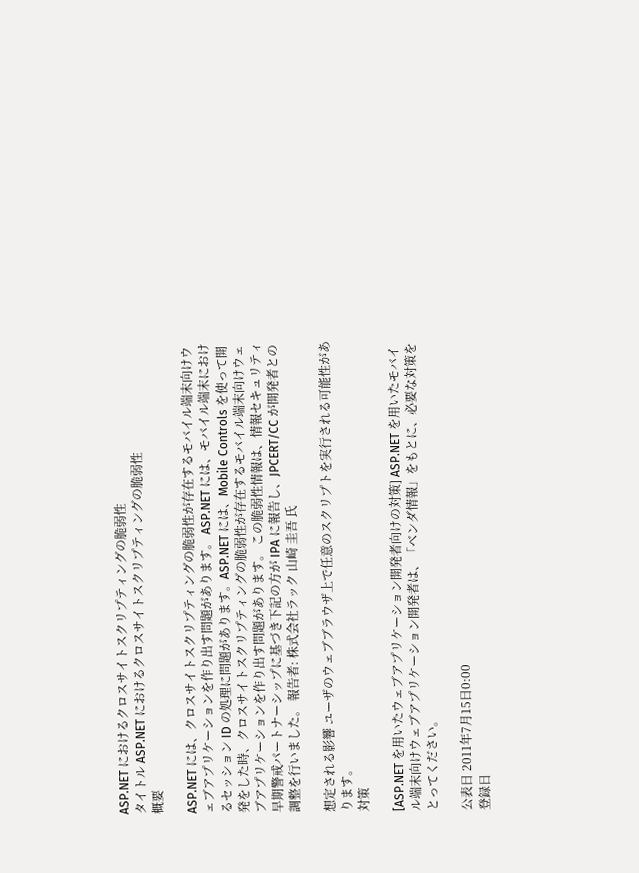ASP.NET におけるクロスサイトスクリプティングの脆弱性
タイトル ASP.NET におけるクロスサイトスクリプティングの脆弱性
概要

ASP.NET には、クロスサイトスクリプティングの脆弱性が存在するモバイル端末向けウェブアプリケーションを作り出す問題があります。 ASP.NET には、モバイル端末におけるセッション ID の処理に問題があります。ASP.NET には、Mobile Controls を使って開発をした時、クロスサイトスクリプティングの脆弱性が存在するモバイル端末向けウェブアプリケーションを作り出す問題があります。 この脆弱性情報は、情報セキュリティ早期警戒パートナーシップに基づき下記の方が IPA に報告し、JPCERT/CC が開発者との調整を行いました。 報告者: 株式会社ラック 山崎 圭吾 氏

想定される影響 ユーザのウェブブラウザ上で任意のスクリプトを実行される可能性があります。
対策

[ASP.NET を用いたウェブアプリケーション開発者向けの対策] ASP.NET を用いたモバイル端末向けウェブアプリケーション開発者は、「ベンダ情報」をもとに、必要な対策をとってください。

公表日 2011年7月15日0:00
登録日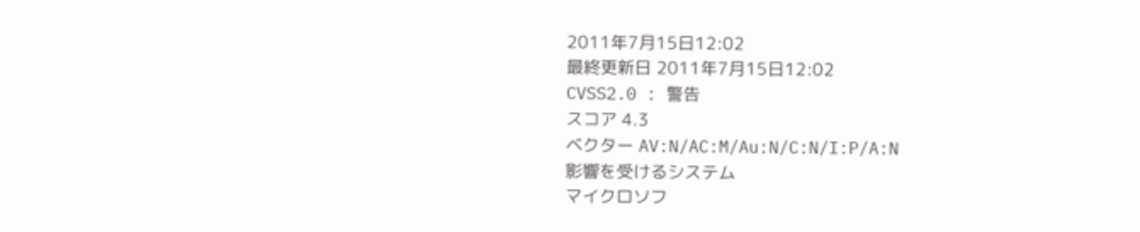2011年7月15日12:02
最終更新日 2011年7月15日12:02
CVSS2.0 : 警告
スコア 4.3
ベクター AV:N/AC:M/Au:N/C:N/I:P/A:N
影響を受けるシステム
マイクロソフ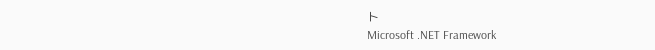ト
Microsoft .NET Framework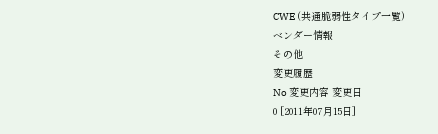CWE (共通脆弱性タイプ一覧)
ベンダー情報
その他
変更履歴
No 変更内容 変更日
0 [2011年07月15日]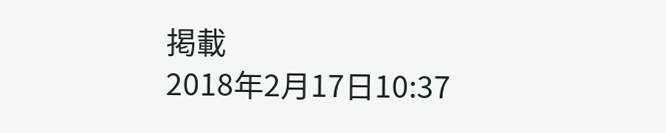掲載
2018年2月17日10:37